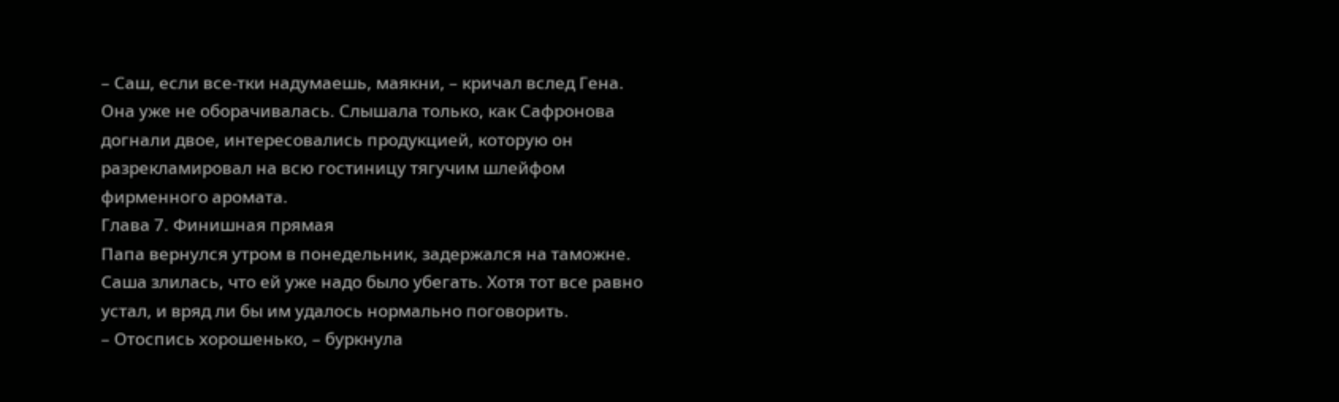– Саш, если все-тки надумаешь, маякни, – кричал вслед Гена.
Она уже не оборачивалась. Слышала только, как Сафронова догнали двое, интересовались продукцией, которую он разрекламировал на всю гостиницу тягучим шлейфом фирменного аромата.
Глава 7. Финишная прямая
Папа вернулся утром в понедельник, задержался на таможне. Саша злилась, что ей уже надо было убегать. Хотя тот все равно устал, и вряд ли бы им удалось нормально поговорить.
– Отоспись хорошенько, – буркнула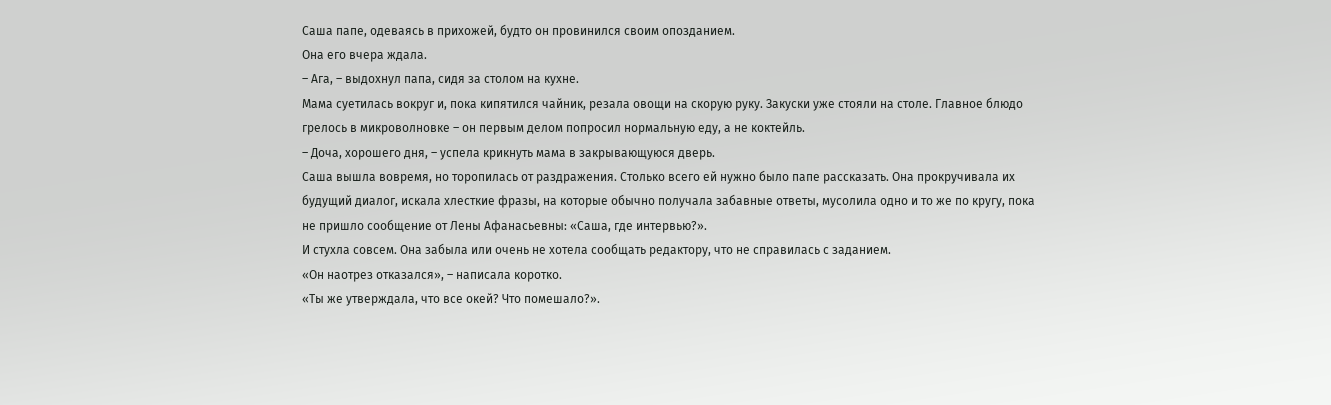Саша папе, одеваясь в прихожей, будто он провинился своим опозданием.
Она его вчера ждала.
– Ага, – выдохнул папа, сидя за столом на кухне.
Мама суетилась вокруг и, пока кипятился чайник, резала овощи на скорую руку. Закуски уже стояли на столе. Главное блюдо грелось в микроволновке – он первым делом попросил нормальную еду, а не коктейль.
– Доча, хорошего дня, – успела крикнуть мама в закрывающуюся дверь.
Саша вышла вовремя, но торопилась от раздражения. Столько всего ей нужно было папе рассказать. Она прокручивала их будущий диалог, искала хлесткие фразы, на которые обычно получала забавные ответы, мусолила одно и то же по кругу, пока не пришло сообщение от Лены Афанасьевны: «Саша, где интервью?».
И стухла совсем. Она забыла или очень не хотела сообщать редактору, что не справилась с заданием.
«Он наотрез отказался», – написала коротко.
«Ты же утверждала, что все окей? Что помешало?».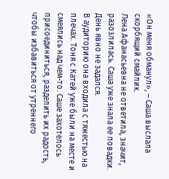«Он меня обманул», – Саша выслала скорбящий смайлик.
Лена Афанасьевна не ответила, значит, разозлилась. Саша уже знала ее повадки. День явно не задался.
В аудиторию она входила с тяжестью на плечах. Тоня с Катей уже были на месте и смеялись над чем-то. Саше захотелось присоединиться, разделить их радость, чтобы избавиться от утреннего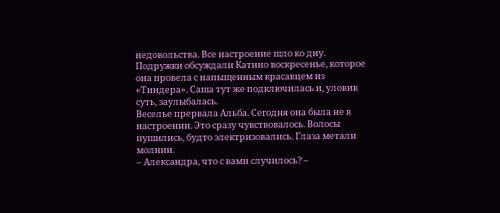недовольства. Все настроение шло ко дну. Подружки обсуждали Катино воскресенье, которое она провела с напыщенным красавцем из «Тиндера». Саша тут же подключилась и, уловив суть, заулыбалась.
Веселье прервала Альба. Сегодня она была не в настроении. Это сразу чувствовалось. Волосы пушились, будто электризовались. Глаза метали молнии.
– Александра, что с вами случилось? –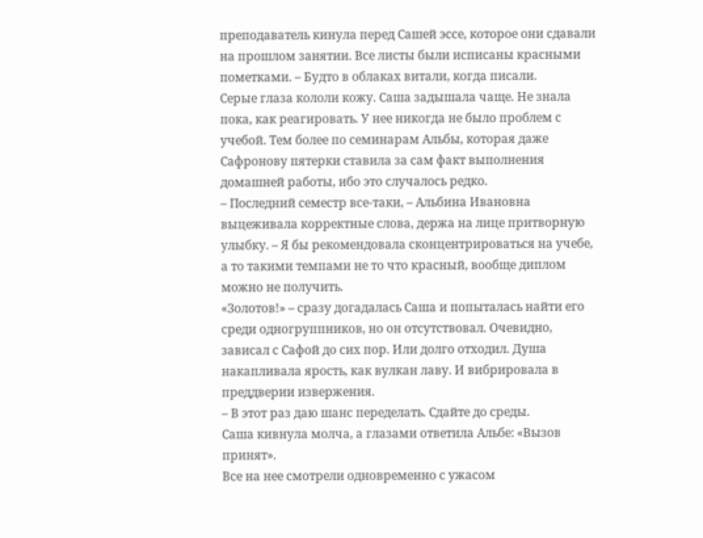преподаватель кинула перед Сашей эссе, которое они сдавали на прошлом занятии. Все листы были исписаны красными пометками. – Будто в облаках витали, когда писали.
Серые глаза кололи кожу. Саша задышала чаще. Не знала пока, как реагировать. У нее никогда не было проблем с учебой. Тем более по семинарам Альбы, которая даже Сафронову пятерки ставила за сам факт выполнения домашней работы, ибо это случалось редко.
– Последний семестр все-таки, – Альбина Ивановна выцеживала корректные слова, держа на лице притворную улыбку. – Я бы рекомендовала сконцентрироваться на учебе, а то такими темпами не то что красный, вообще диплом можно не получить.
«Золотов!» – сразу догадалась Саша и попыталась найти его среди одногруппников, но он отсутствовал. Очевидно, зависал с Сафой до сих пор. Или долго отходил. Душа накапливала ярость, как вулкан лаву. И вибрировала в преддверии извержения.
– В этот раз даю шанс переделать. Сдайте до среды.
Саша кивнула молча, а глазами ответила Альбе: «Вызов принят».
Все на нее смотрели одновременно с ужасом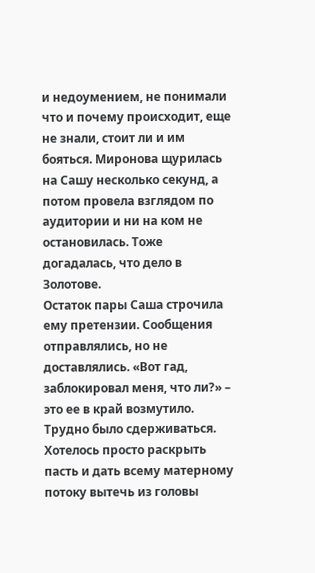и недоумением, не понимали что и почему происходит, еще не знали, стоит ли и им бояться. Миронова щурилась на Сашу несколько секунд, а потом провела взглядом по аудитории и ни на ком не остановилась. Тоже догадалась, что дело в Золотове.
Остаток пары Саша строчила ему претензии. Сообщения отправлялись, но не доставлялись. «Вот гад, заблокировал меня, что ли?» – это ее в край возмутило. Трудно было сдерживаться. Хотелось просто раскрыть пасть и дать всему матерному потоку вытечь из головы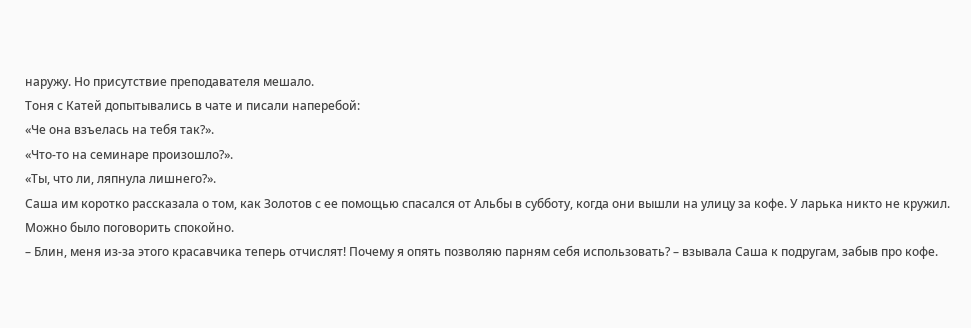наружу. Но присутствие преподавателя мешало.
Тоня с Катей допытывались в чате и писали наперебой:
«Че она взъелась на тебя так?».
«Что-то на семинаре произошло?».
«Ты, что ли, ляпнула лишнего?».
Саша им коротко рассказала о том, как Золотов с ее помощью спасался от Альбы в субботу, когда они вышли на улицу за кофе. У ларька никто не кружил. Можно было поговорить спокойно.
– Блин, меня из-за этого красавчика теперь отчислят! Почему я опять позволяю парням себя использовать? – взывала Саша к подругам, забыв про кофе.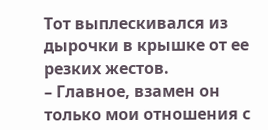Тот выплескивался из дырочки в крышке от ее резких жестов.
– Главное, взамен он только мои отношения с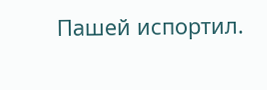Пашей испортил.